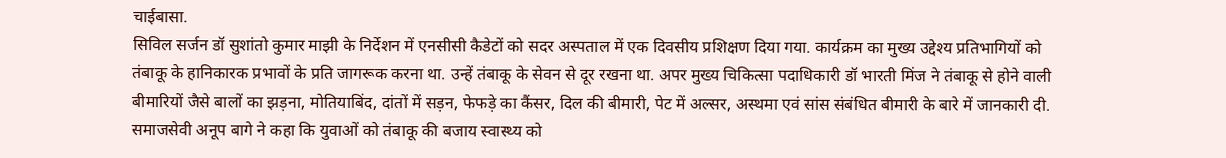चाईबासा.
सिविल सर्जन डॉ सुशांतो कुमार माझी के निर्देशन में एनसीसी कैडेटों को सदर अस्पताल में एक दिवसीय प्रशिक्षण दिया गया. कार्यक्रम का मुख्य उद्देश्य प्रतिभागियों को तंबाकू के हानिकारक प्रभावों के प्रति जागरूक करना था. उन्हें तंबाकू के सेवन से दूर रखना था. अपर मुख्य चिकित्सा पदाधिकारी डॉ भारती मिंज ने तंबाकू से होने वाली बीमारियों जैसे बालों का झड़ना, मोतियाबिंद, दांतों में सड़न, फेफड़े का कैंसर, दिल की बीमारी, पेट में अल्सर, अस्थमा एवं सांस संबंधित बीमारी के बारे में जानकारी दी. समाजसेवी अनूप बागे ने कहा कि युवाओं को तंबाकू की बजाय स्वास्थ्य को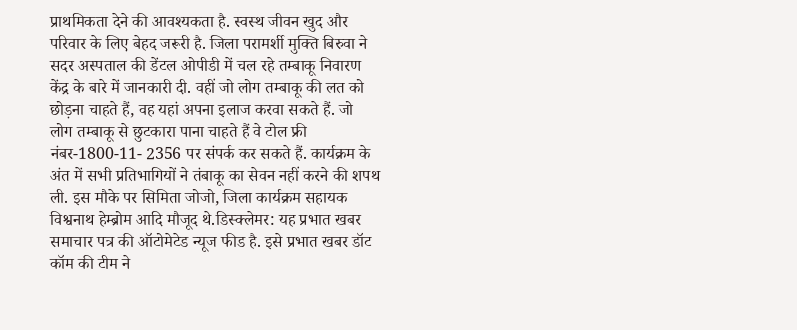प्राथमिकता देने की आवश्यकता है. स्वस्थ जीवन खुद और परिवार के लिए बेहद जरूरी है. जिला परामर्शी मुक्ति बिरुवा ने सदर अस्पताल की डेंटल ओपीडी में चल रहे तम्बाकू निवारण केंद्र के बारे में जानकारी दी. वहीं जो लोग तम्बाकू की लत को छोड़ना चाहते हैं, वह यहां अपना इलाज करवा सकते हैं. जो लोग तम्बाकू से छुटकारा पाना चाहते हैं वे टोल फ्री नंबर-1800-11- 2356 पर संपर्क कर सकते हैं. कार्यक्रम के अंत में सभी प्रतिभागियों ने तंबाकू का सेवन नहीं करने की शपथ ली. इस मौके पर सिमिता जोजो, जिला कार्यक्रम सहायक विश्वनाथ हेम्ब्रोम आदि मौजूद थे.डिस्क्लेमर: यह प्रभात खबर समाचार पत्र की ऑटोमेटेड न्यूज फीड है. इसे प्रभात खबर डॉट कॉम की टीम ने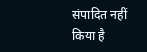संपादित नहीं किया है